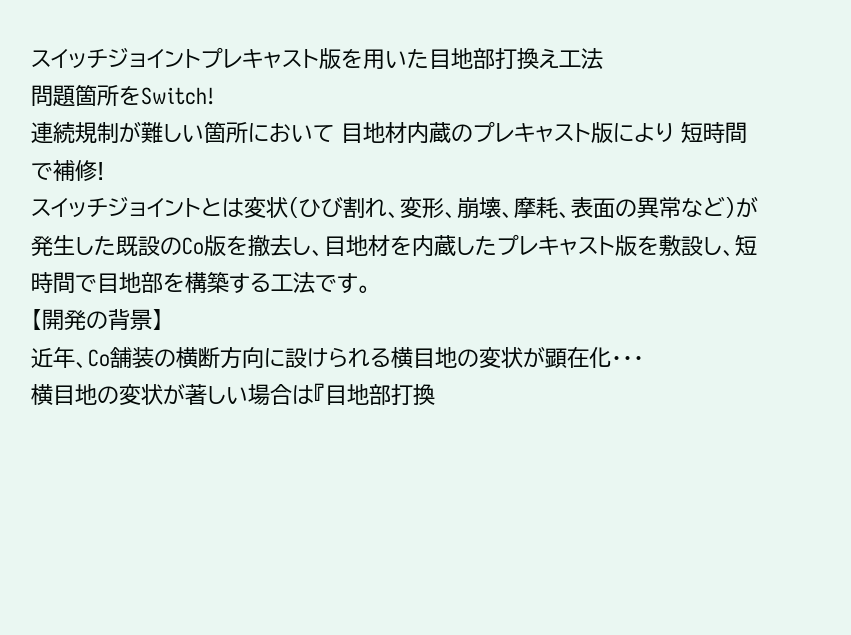スイッチジョイントプレキャスト版を用いた目地部打換え工法
問題箇所をSwitch!
連続規制が難しい箇所において 目地材内蔵のプレキャスト版により 短時間で補修!
スイッチジョイントとは変状(ひび割れ、変形、崩壊、摩耗、表面の異常など)が発生した既設のCo版を撤去し、目地材を内蔵したプレキャスト版を敷設し、短時間で目地部を構築する工法です。
【開発の背景】
近年、Co舗装の横断方向に設けられる横目地の変状が顕在化・・・
横目地の変状が著しい場合は『目地部打換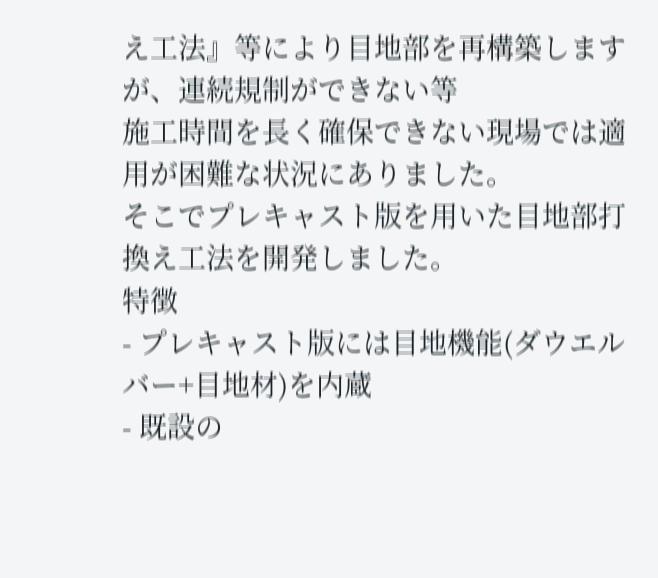え工法』等により目地部を再構築しますが、連続規制ができない等
施工時間を長く確保できない現場では適用が困難な状況にありました。
そこでプレキャスト版を用いた目地部打換え工法を開発しました。
特徴
- プレキャスト版には目地機能(ダウエルバー+目地材)を内蔵
- 既設の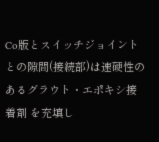Co版とスイッチジョイントとの隙間(接続部)は速硬性のあるグラウト・エポキシ接着剤 を充填し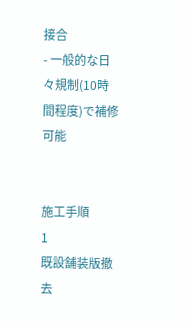接合
- 一般的な日々規制(10時間程度)で補修可能


施工手順
1
既設舗装版撤去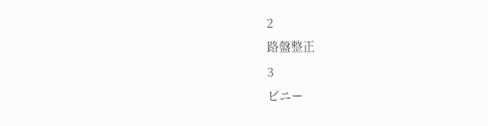2
路盤整正
3
ビニー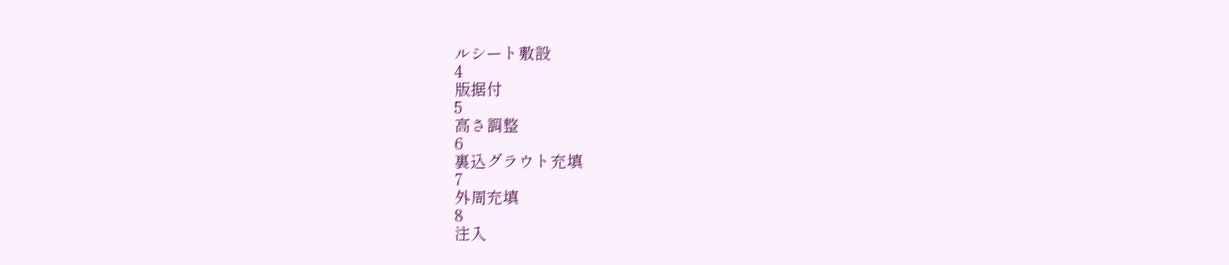ルシート敷設
4
版据付
5
高さ調整
6
裏込グラウト充填
7
外周充填
8
注入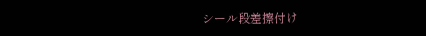シール段差擦付け